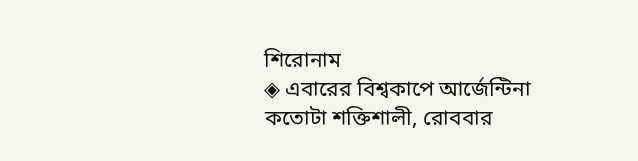শিরোনাম
◈ এবা‌রের বিশ্বকা‌পে আ‌র্জেন্টিনা ক‌তোটা শ‌ক্তিশালী, রোববার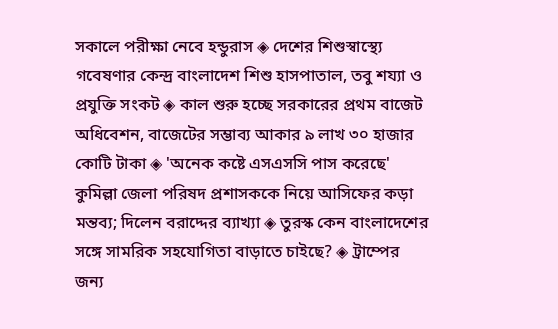সকা‌লে পরীক্ষা নে‌বে হন্ডুরাস ◈ দেশের শিশুস্বাস্থ্যে গবেষণার কেন্দ্র বাংলাদেশ শিশু হাসপাতাল, তবু শয্যা ও প্রযুক্তি সংকট ◈ কাল শুরু হচ্ছে সরকারের প্রথম বাজেট অধিবেশন, বাজেটের সম্ভাব্য আকার ৯ লাখ ৩০ হাজার কোটি টাকা ◈ 'অনেক কষ্টে এসএসসি পাস করেছে' কুমিল্লা জেলা পরিষদ প্রশাসককে নিয়ে আসিফের কড়া মন্তব্য; দিলেন বরাদ্দের ব্যাখ্যা ◈ তুরস্ক কেন বাংলাদেশের সঙ্গে সামরিক সহযোগিতা বাড়াতে চাইছে? ◈ ট্রাম্পের জন্য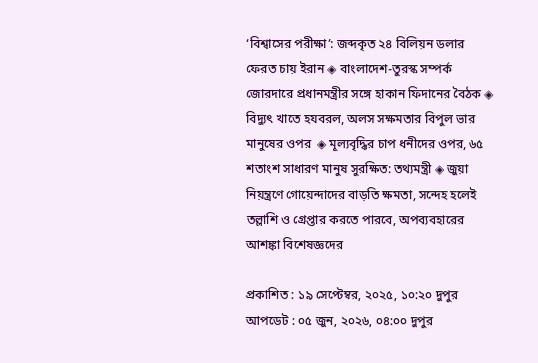‘বিশ্বাসের পরীক্ষা’: জব্দকৃত ২৪ বিলিয়ন ডলার ফেরত চায় ইরান ◈ বাংলাদেশ-তুরস্ক সম্পর্ক জোরদারে প্রধানমন্ত্রীর সঙ্গে হাকান ফিদানের বৈঠক ◈ বিদ্যুৎ খাতে হযবরল, অলস সক্ষমতার বিপুল ভার মানুষের ওপর  ◈ মূল্যবৃদ্ধির চাপ ধনীদের ওপর, ৬৫ শতাংশ সাধারণ মানুষ সুরক্ষিত: তথ্যমন্ত্রী ◈ জুয়া নিয়ন্ত্রণে গোয়েন্দাদের বাড়তি ক্ষমতা, সন্দেহ হলেই তল্লাশি ও গ্রেপ্তার করতে পারবে, অপব্যবহারের আশঙ্কা বিশেষজ্ঞদের

প্রকাশিত : ১৯ সেপ্টেম্বর, ২০২৫, ১০:২০ দুপুর
আপডেট : ০৫ জুন, ২০২৬, ০৪:০০ দুপুর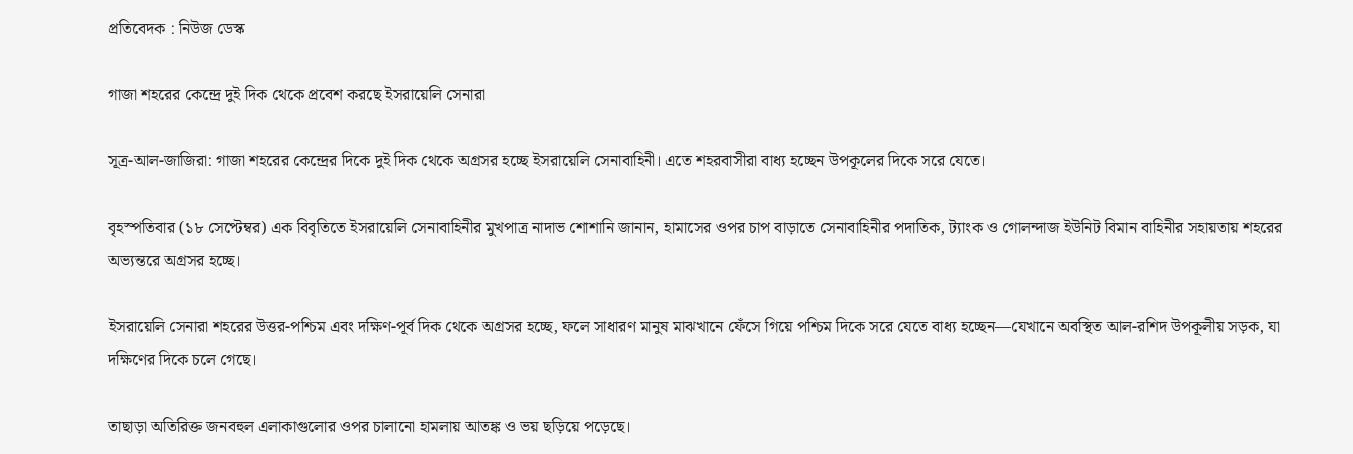প্রতিবেদক : নিউজ ডেস্ক

গাজা শহরের কেন্দ্রে দুই দিক থেকে প্রবেশ করছে ইসরায়েলি সেনারা

সূত্র-আল-জাজিরা: গাজা শহরের কেন্দ্রের দিকে দুই দিক থেকে অগ্রসর হচ্ছে ইসরায়েলি সেনাবাহিনী। এতে শহরবাসীরা বাধ্য হচ্ছেন উপকূলের দিকে সরে যেতে।

বৃহস্পতিবার (১৮ সেপ্টেম্বর) এক বিবৃতিতে ইসরায়েলি সেনাবাহিনীর মুখপাত্র নাদাভ শোশানি জানান, হামাসের ওপর চাপ বাড়াতে সেনাবাহিনীর পদাতিক, ট্যাংক ও গোলন্দাজ ইউনিট বিমান বাহিনীর সহায়তায় শহরের অভ্যন্তরে অগ্রসর হচ্ছে।

ইসরায়েলি সেনারা শহরের উত্তর-পশ্চিম এবং দক্ষিণ-পূর্ব দিক থেকে অগ্রসর হচ্ছে, ফলে সাধারণ মানুষ মাঝখানে ফেঁসে গিয়ে পশ্চিম দিকে সরে যেতে বাধ্য হচ্ছেন—যেখানে অবস্থিত আল-রশিদ উপকূলীয় সড়ক, যা দক্ষিণের দিকে চলে গেছে।

তাছাড়া অতিরিক্ত জনবহুল এলাকাগুলোর ওপর চালানো হামলায় আতঙ্ক ও ভয় ছড়িয়ে পড়েছে।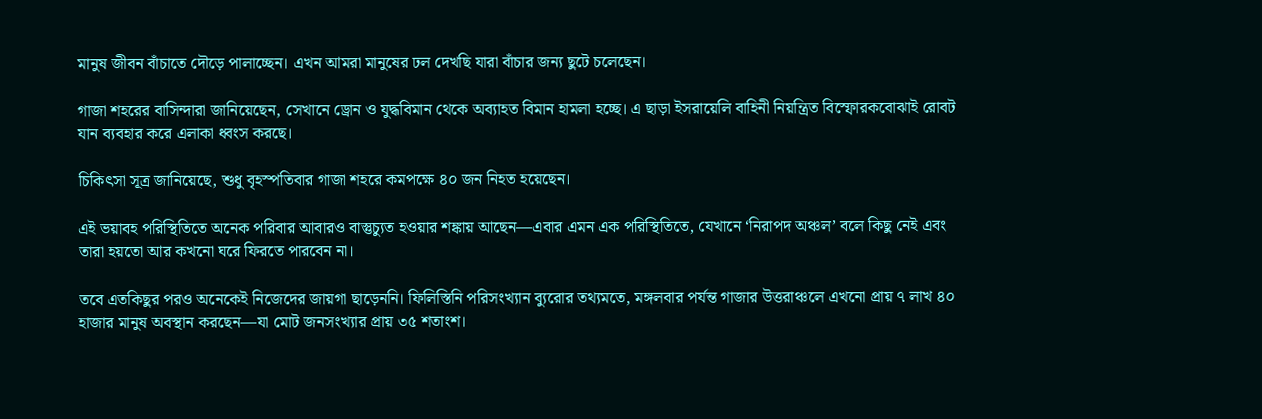মানুষ জীবন বাঁচাতে দৌড়ে পালাচ্ছেন। এখন আমরা মানুষের ঢল দেখছি যারা বাঁচার জন্য ছুটে চলেছেন।

গাজা শহরের বাসিন্দারা জানিয়েছেন, সেখানে ড্রোন ও যুদ্ধবিমান থেকে অব্যাহত বিমান হামলা হচ্ছে। এ ছাড়া ইসরায়েলি বাহিনী নিয়ন্ত্রিত বিস্ফোরকবোঝাই রোবট যান ব্যবহার করে এলাকা ধ্বংস করছে।

চিকিৎসা সূত্র জানিয়েছে, শুধু বৃহস্পতিবার গাজা শহরে কমপক্ষে ৪০ জন নিহত হয়েছেন।

এই ভয়াবহ পরিস্থিতিতে অনেক পরিবার আবারও বাস্তুচ্যুত হওয়ার শঙ্কায় আছেন—এবার এমন এক পরিস্থিতিতে, যেখানে ‘নিরাপদ অঞ্চল’ বলে কিছু নেই এবং তারা হয়তো আর কখনো ঘরে ফিরতে পারবেন না।

তবে এতকিছুর পরও অনেকেই নিজেদের জায়গা ছাড়েননি। ফিলিস্তিনি পরিসংখ্যান ব্যুরোর তথ্যমতে, মঙ্গলবার পর্যন্ত গাজার উত্তরাঞ্চলে এখনো প্রায় ৭ লাখ ৪০ হাজার মানুষ অবস্থান করছেন—যা মোট জনসংখ্যার প্রায় ৩৫ শতাংশ।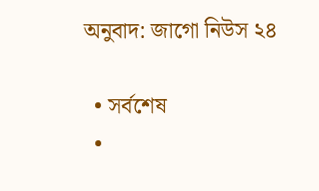অনুবাদ: জাগো নিউস ২৪

  • সর্বশেষ
  •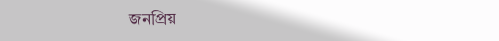জনপ্রিয়